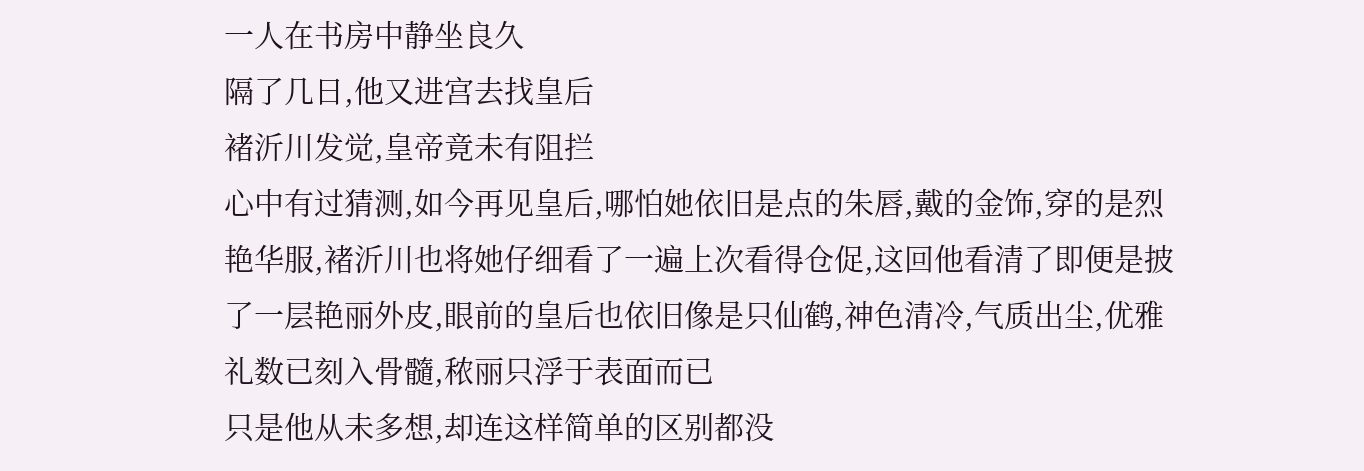一人在书房中静坐良久
隔了几日,他又进宫去找皇后
褚沂川发觉,皇帝竟未有阻拦
心中有过猜测,如今再见皇后,哪怕她依旧是点的朱唇,戴的金饰,穿的是烈艳华服,褚沂川也将她仔细看了一遍上次看得仓促,这回他看清了即便是披了一层艳丽外皮,眼前的皇后也依旧像是只仙鹤,神色清冷,气质出尘,优雅礼数已刻入骨髓,秾丽只浮于表面而已
只是他从未多想,却连这样简单的区别都没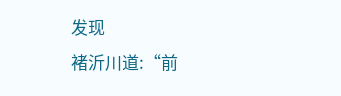发现
褚沂川道:“前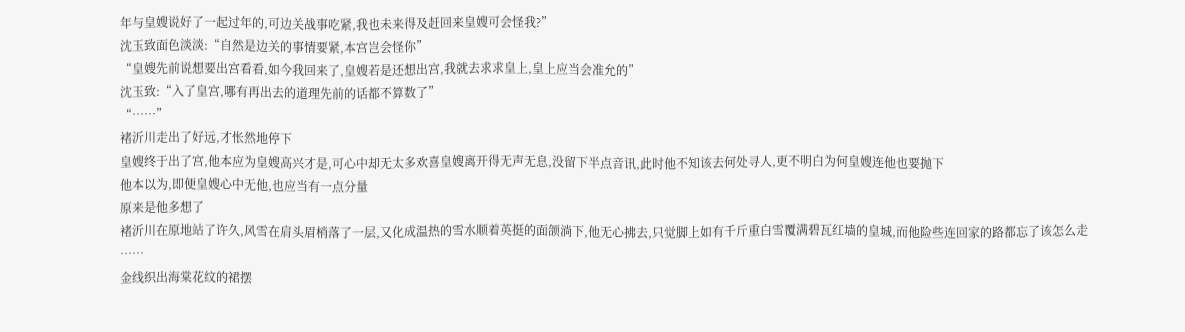年与皇嫂说好了一起过年的,可边关战事吃紧,我也未来得及赶回来皇嫂可会怪我?”
沈玉致面色淡淡:“自然是边关的事情要紧,本宫岂会怪你”
“皇嫂先前说想要出宫看看,如今我回来了,皇嫂若是还想出宫,我就去求求皇上,皇上应当会准允的”
沈玉致:“入了皇宫,哪有再出去的道理先前的话都不算数了”
“……”
褚沂川走出了好远,才怅然地停下
皇嫂终于出了宫,他本应为皇嫂高兴才是,可心中却无太多欢喜皇嫂离开得无声无息,没留下半点音讯,此时他不知该去何处寻人,更不明白为何皇嫂连他也要抛下
他本以为,即便皇嫂心中无他,也应当有一点分量
原来是他多想了
褚沂川在原地站了许久,风雪在肩头眉梢落了一层,又化成温热的雪水顺着英挺的面颌淌下,他无心拂去,只觉脚上如有千斤重白雪覆满碧瓦红墙的皇城,而他险些连回家的路都忘了该怎么走
……
金线织出海棠花纹的裙摆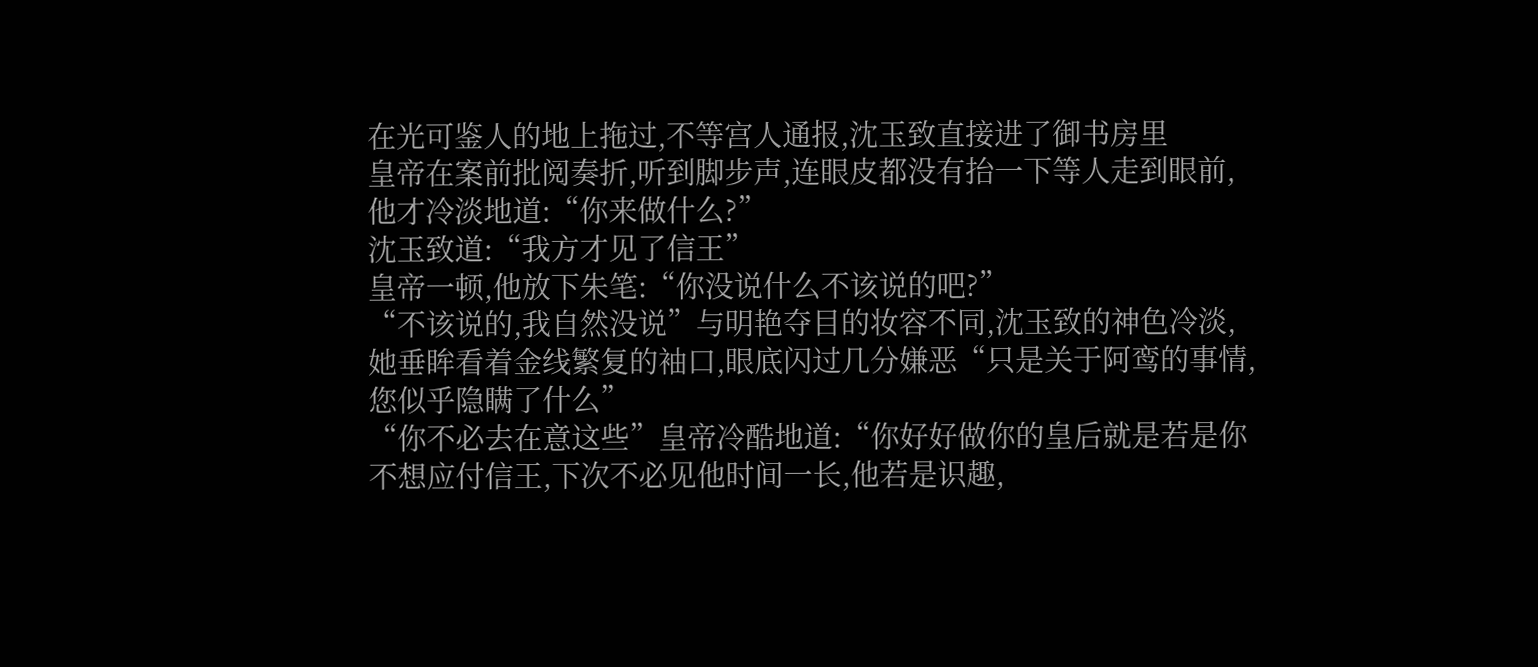在光可鉴人的地上拖过,不等宫人通报,沈玉致直接进了御书房里
皇帝在案前批阅奏折,听到脚步声,连眼皮都没有抬一下等人走到眼前,他才冷淡地道:“你来做什么?”
沈玉致道:“我方才见了信王”
皇帝一顿,他放下朱笔:“你没说什么不该说的吧?”
“不该说的,我自然没说”与明艳夺目的妆容不同,沈玉致的神色冷淡,她垂眸看着金线繁复的袖口,眼底闪过几分嫌恶“只是关于阿鸾的事情,您似乎隐瞒了什么”
“你不必去在意这些”皇帝冷酷地道:“你好好做你的皇后就是若是你不想应付信王,下次不必见他时间一长,他若是识趣,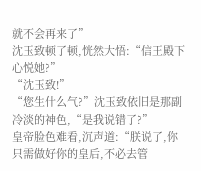就不会再来了”
沈玉致顿了顿,恍然大悟:“信王殿下心悦她?”
“沈玉致!”
“您生什么气?”沈玉致依旧是那副冷淡的神色,“是我说错了?”
皇帝脸色难看,沉声道:“朕说了,你只需做好你的皇后,不必去管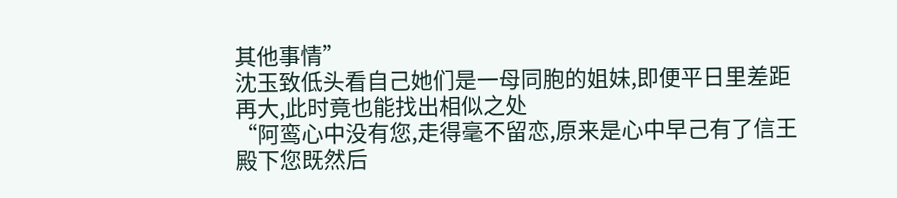其他事情”
沈玉致低头看自己她们是一母同胞的姐妹,即便平日里差距再大,此时竟也能找出相似之处
“阿鸾心中没有您,走得毫不留恋,原来是心中早己有了信王殿下您既然后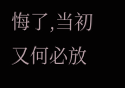悔了,当初又何必放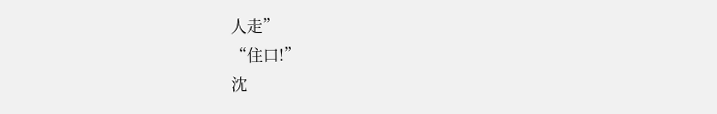人走”
“住口!”
沈